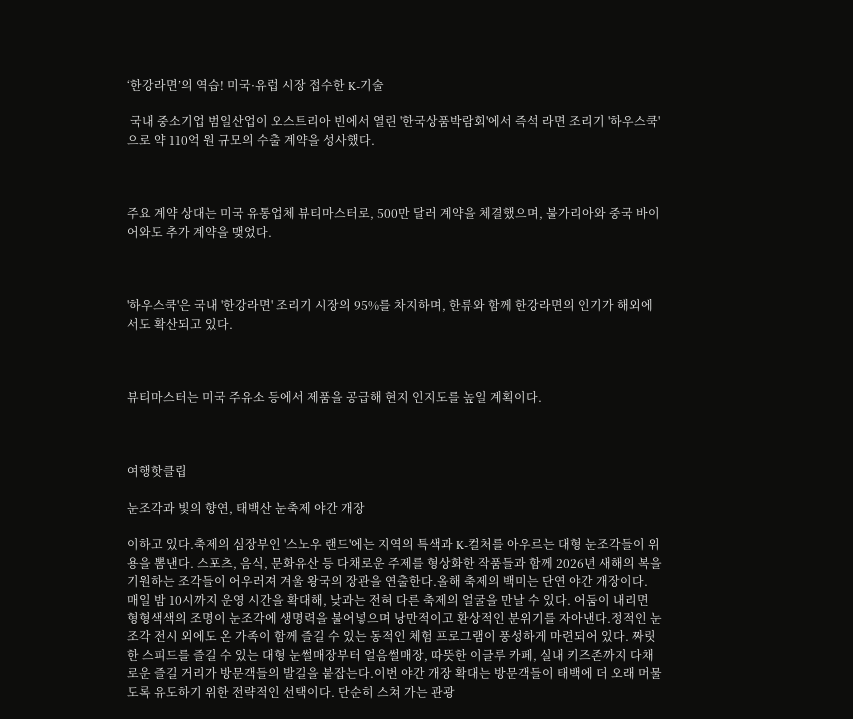‘한강라면’의 역습! 미국·유럽 시장 접수한 K-기술

 국내 중소기업 범일산업이 오스트리아 빈에서 열린 '한국상품박람회'에서 즉석 라면 조리기 '하우스쿡'으로 약 110억 원 규모의 수출 계약을 성사했다.



주요 계약 상대는 미국 유통업체 뷰티마스터로, 500만 달러 계약을 체결했으며, 불가리아와 중국 바이어와도 추가 계약을 맺었다.



'하우스쿡'은 국내 '한강라면' 조리기 시장의 95%를 차지하며, 한류와 함께 한강라면의 인기가 해외에서도 확산되고 있다.



뷰티마스터는 미국 주유소 등에서 제품을 공급해 현지 인지도를 높일 계획이다.



여행핫클립

눈조각과 빛의 향연, 태백산 눈축제 야간 개장

이하고 있다.축제의 심장부인 '스노우 랜드'에는 지역의 특색과 K-컬처를 아우르는 대형 눈조각들이 위용을 뽐낸다. 스포츠, 음식, 문화유산 등 다채로운 주제를 형상화한 작품들과 함께 2026년 새해의 복을 기원하는 조각들이 어우러져 겨울 왕국의 장관을 연출한다.올해 축제의 백미는 단연 야간 개장이다. 매일 밤 10시까지 운영 시간을 확대해, 낮과는 전혀 다른 축제의 얼굴을 만날 수 있다. 어둠이 내리면 형형색색의 조명이 눈조각에 생명력을 불어넣으며 낭만적이고 환상적인 분위기를 자아낸다.정적인 눈조각 전시 외에도 온 가족이 함께 즐길 수 있는 동적인 체험 프로그램이 풍성하게 마련되어 있다. 짜릿한 스피드를 즐길 수 있는 대형 눈썰매장부터 얼음썰매장, 따뜻한 이글루 카페, 실내 키즈존까지 다채로운 즐길 거리가 방문객들의 발길을 붙잡는다.이번 야간 개장 확대는 방문객들이 태백에 더 오래 머물도록 유도하기 위한 전략적인 선택이다. 단순히 스쳐 가는 관광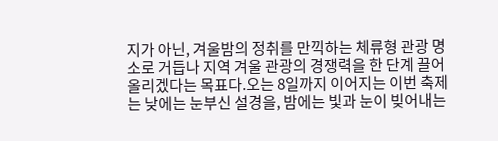지가 아닌, 겨울밤의 정취를 만끽하는 체류형 관광 명소로 거듭나 지역 겨울 관광의 경쟁력을 한 단계 끌어올리겠다는 목표다.오는 8일까지 이어지는 이번 축제는 낮에는 눈부신 설경을, 밤에는 빛과 눈이 빚어내는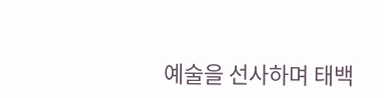예술을 선사하며 태백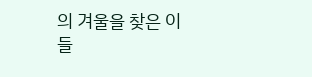의 겨울을 찾은 이들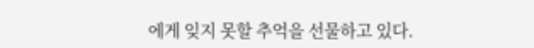에게 잊지 못할 추억을 선물하고 있다.